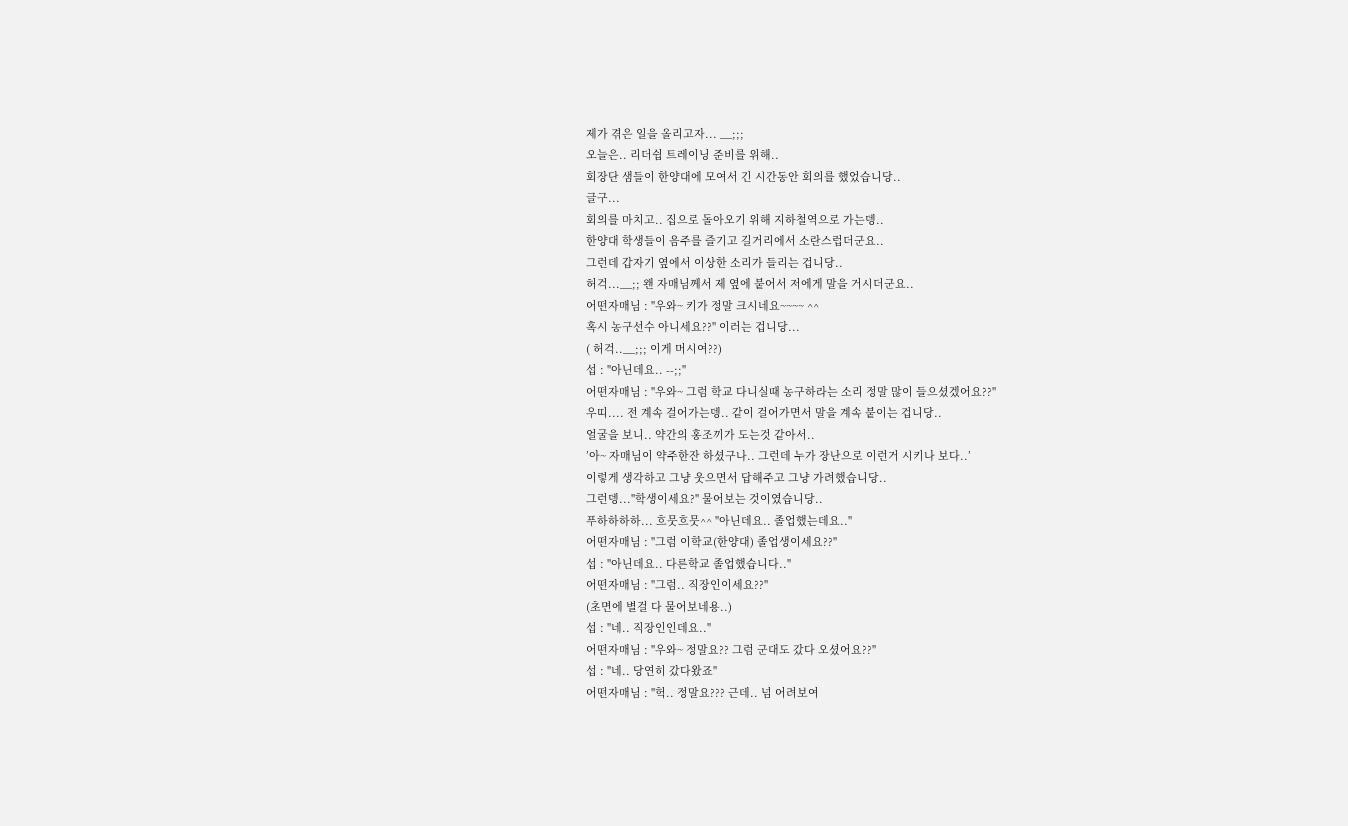제가 겪은 일을 올리고자... __;;;
오늘은.. 리더쉽 트레이닝 준비를 위해..
회장단 샘들이 한양대에 모여서 긴 시간동안 회의를 했었습니당..
글구...
회의를 마치고.. 집으로 돌아오기 위해 지하철역으로 가는뎅..
한양대 학생들이 음주를 즐기고 길거리에서 소란스럽더군요..
그런데 갑자기 옆에서 이상한 소리가 들리는 겁니당..
허걱...__;; 왠 자매님께서 제 옆에 붙어서 저에게 말을 거시더군요..
어떤자매님 : "우와~ 키가 정말 크시네요~~~~ ^^
혹시 농구선수 아니세요??" 이러는 겁니당...
( 허걱..__;;; 이게 머시여??)
섭 : "아닌데요.. --;;"
어떤자매님 : "우와~ 그럼 학교 다니실때 농구하라는 소리 정말 많이 들으셨겠어요??"
우띠.... 전 계속 걸어가는뎅.. 같이 걸어가면서 말을 계속 붙이는 겁니당..
얼굴을 보니.. 약간의 홍조끼가 도는것 같아서..
’아~ 자매님이 약주한잔 하셨구나.. 그런데 누가 장난으로 이런거 시키나 보다..’
이렇게 생각하고 그냥 웃으면서 답해주고 그냥 가려했습니당..
그런뎅..."학생이세요?" 물어보는 것이였습니당..
푸하하하하... 흐뭇흐뭇^^ "아닌데요.. 졸업했는데요.."
어떤자매님 : "그럼 이학교(한양대) 졸업생이세요??"
섭 : "아닌데요.. 다른학교 졸업했습니다.."
어떤자매님 : "그럼.. 직장인이세요??"
(초면에 별걸 다 물어보네용..)
섭 : "네.. 직장인인데요.."
어떤자매님 : "우와~ 정말요?? 그럼 군대도 갔다 오셨어요??"
섭 : "네.. 당연히 갔다왔죠"
어떤자매님 : "헉.. 정말요??? 근데.. 넘 어려보여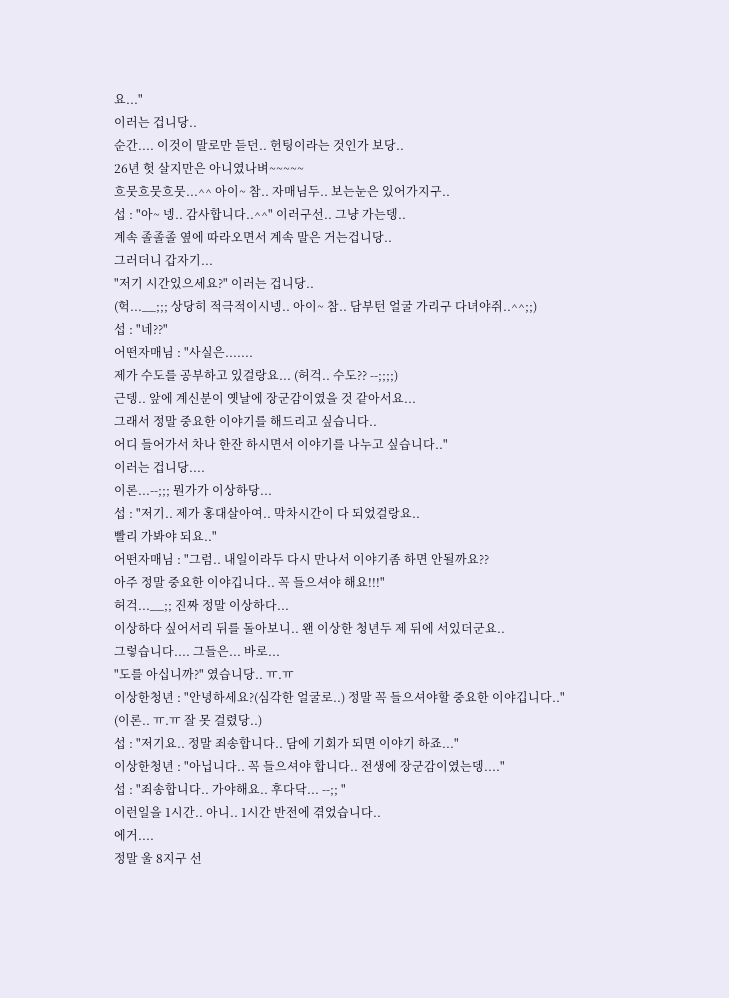요..."
이러는 겁니당..
순간.... 이것이 말로만 듣던.. 헌팅이라는 것인가 보당..
26년 헛 살지만은 아니였나벼~~~~~
흐뭇흐뭇흐뭇...^^ 아이~ 참.. 자매님두.. 보는눈은 있어가지구..
섭 : "아~ 넹.. 감사합니다..^^" 이러구선.. 그냥 가는뎅..
계속 졸졸졸 옆에 따라오면서 계속 말은 거는겁니당..
그러더니 갑자기...
"저기 시간있으세요?" 이러는 겁니당..
(헉...__;;; 상당히 적극적이시넹.. 아이~ 참.. 담부턴 얼굴 가리구 다녀야쥐..^^;;)
섭 : "네??"
어떤자매님 : "사실은.......
제가 수도를 공부하고 있걸랑요... (허걱.. 수도?? --;;;;)
근뎅.. 앞에 계신분이 옛날에 장군감이였을 것 같아서요...
그래서 정말 중요한 이야기를 해드리고 싶습니다..
어디 들어가서 차나 한잔 하시면서 이야기를 나누고 싶습니다.."
이러는 겁니당....
이론...--;;; 뭔가가 이상하당...
섭 : "저기.. 제가 홍대살아여.. 막차시간이 다 되었걸랑요..
빨리 가봐야 되요.."
어떤자매님 : "그럼.. 내일이라두 다시 만나서 이야기좀 하면 안될까요??
아주 정말 중요한 이야깁니다.. 꼭 들으셔야 해요!!!"
허걱...__;; 진짜 정말 이상하다...
이상하다 싶어서리 뒤를 돌아보니.. 왠 이상한 청년두 제 뒤에 서있더군요..
그렇습니다.... 그들은... 바로...
"도를 아십니까?" 였습니당.. ㅠ.ㅠ
이상한청년 : "안녕하세요?(심각한 얼굴로..) 정말 꼭 들으셔야할 중요한 이야깁니다.."
(이론.. ㅠ.ㅠ 잘 못 걸렸당..)
섭 : "저기요.. 정말 죄송합니다.. 담에 기회가 되면 이야기 하죠..."
이상한청년 : "아닙니다.. 꼭 들으셔야 합니다.. 전생에 장군감이였는뎅...."
섭 : "죄송합니다.. 가야해요.. 후다닥... --;; "
이런일을 1시간.. 아니.. 1시간 반전에 겪었습니다..
에거....
정말 울 8지구 선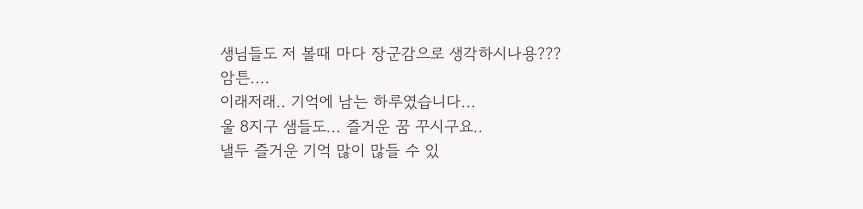생님들도 저 볼때 마다 장군감으로 생각하시나용???
암튼....
이래저래.. 기억에 남는 하루였습니다...
울 8지구 샘들도... 즐거운 꿈 꾸시구요..
낼두 즐거운 기억 많이 많들 수 있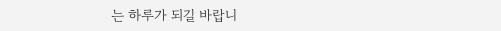는 하루가 되길 바랍니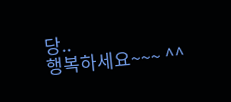당..
행복하세요~~~ ^^